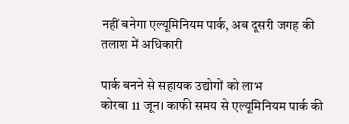नहीं बनेगा एल्यूमिनियम पार्क, अब दूसरी जगह की तलाश में अधिकारी

पार्क बनने से सहायक उद्योगों को लाभ
कोरबा 11 जून। काफी समय से एल्यूमिनियम पार्क की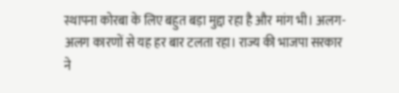स्थापना कोरबा के लिए बहुत बड़ा मुद्दा रहा है और मांग भी। अलग-अलग कारणों से यह हर बार टलता रहा। राज्य की भाजपा सरकार ने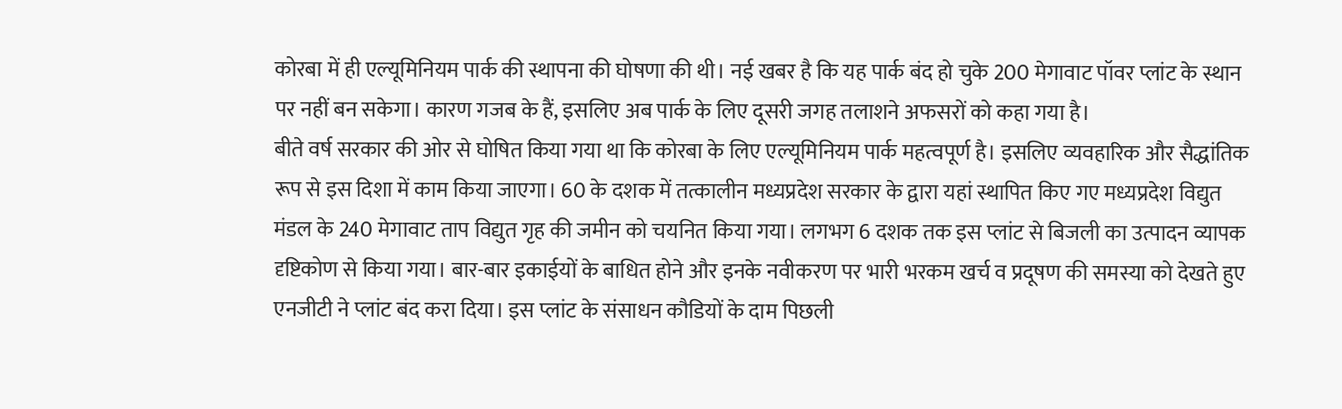कोरबा में ही एल्यूमिनियम पार्क की स्थापना की घोषणा की थी। नई खबर है कि यह पार्क बंद हो चुके 200 मेगावाट पॉवर प्लांट के स्थान पर नहीं बन सकेगा। कारण गजब के हैं, इसलिए अब पार्क के लिए दूसरी जगह तलाशने अफसरों को कहा गया है।
बीते वर्ष सरकार की ओर से घोषित किया गया था कि कोरबा के लिए एल्यूमिनियम पार्क महत्वपूर्ण है। इसलिए व्यवहारिक और सैद्धांतिक रूप से इस दिशा में काम किया जाएगा। 60 के दशक में तत्कालीन मध्यप्रदेश सरकार के द्वारा यहां स्थापित किए गए मध्यप्रदेश विद्युत मंडल के 240 मेगावाट ताप विद्युत गृह की जमीन को चयनित किया गया। लगभग 6 दशक तक इस प्लांट से बिजली का उत्पादन व्यापक दृष्टिकोण से किया गया। बार-बार इकाईयों के बाधित होने और इनके नवीकरण पर भारी भरकम खर्च व प्रदूषण की समस्या को देखते हुए एनजीटी ने प्लांट बंद करा दिया। इस प्लांट के संसाधन कौडियों के दाम पिछली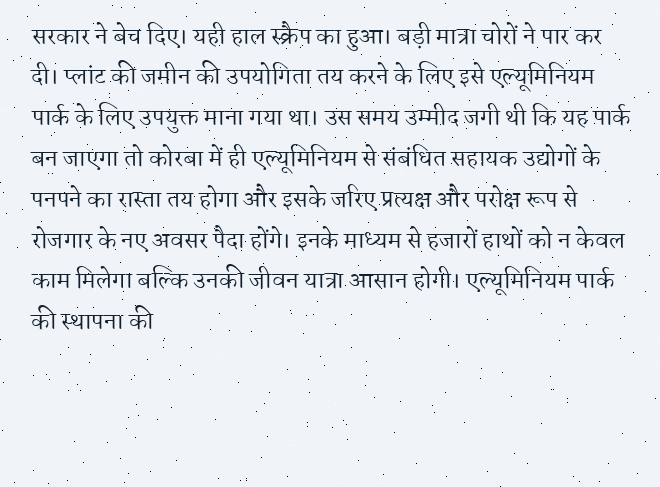सरकार ने बेच दिए। यही हाल स्क्रैप का हुआ। बड़ी मात्रा चोरों ने पार कर दी। प्लांट की जमीन की उपयोगिता तय करने के लिए इसे एल्यूमिनियम पार्क के लिए उपयुक्त माना गया था। उस समय उम्मीद जगी थी कि यह पार्क बन जाएगा तो कोरबा में ही एल्यूमिनियम से संबंधित सहायक उद्योगों के पनपने का रास्ता तय होगा और इसके जरिए प्रत्यक्ष और परोक्ष रूप से रोजगार के नए अवसर पैदा होंगे। इनके माध्यम से हजारों हाथों को न केवल काम मिलेगा बल्कि उनकी जीवन यात्रा आसान होगी। एल्यूमिनियम पार्क की स्थापना की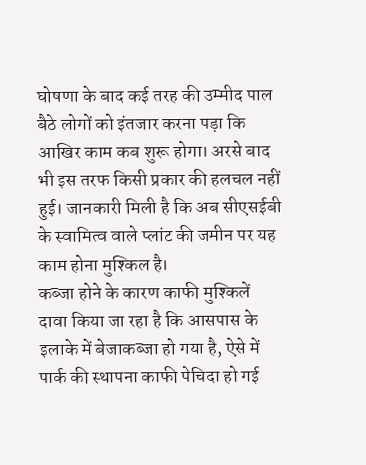घोषणा के बाद कई तरह की उम्मीद पाल बैठे लोगों को इंतजार करना पड़ा कि आखिर काम कब शुरू होगा। अरसे बाद भी इस तरफ किसी प्रकार की हलचल नहीं हुई। जानकारी मिली है कि अब सीएसईबी के स्वामित्व वाले प्लांट की जमीन पर यह काम होना मुश्किल है।
कब्जा होने के कारण काफी मुश्किलें
दावा किया जा रहा है कि आसपास के इलाके में बेजाकब्जा हो गया है, ऐसे में पार्क की स्थापना काफी पेचिदा हो गई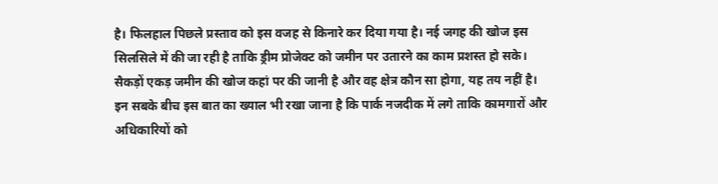है। फिलहाल पिछले प्रस्ताव को इस वजह से किनारे कर दिया गया है। नई जगह की खोज इस सिलसिले में की जा रही है ताकि ड्रीम प्रोजेक्ट को जमीन पर उतारने का काम प्रशस्त हो सके। सैकड़ों एकड़ जमीन की खोज कहां पर की जानी है और वह क्षेत्र कौन सा होगा, यह तय नहीं है। इन सबके बीच इस बात का ख्याल भी रखा जाना है कि पार्क नजदीक में लगे ताकि कामगारों और अधिकारियों को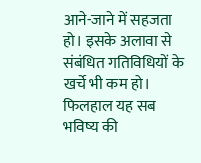आने-जाने में सहजता हो। इसके अलावा से संबंधित गतिविधियों के खर्चे भी कम हो। फिलहाल यह सब भविष्य की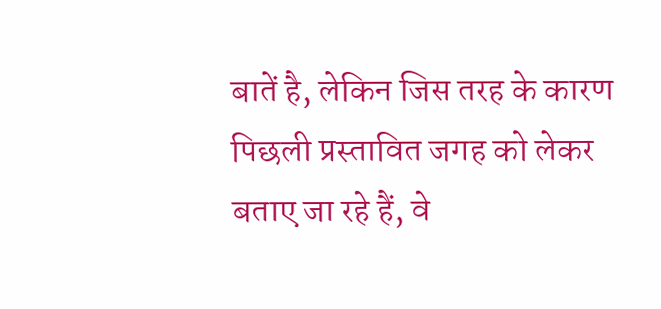बातें है, लेकिन जिस तरह के कारण पिछली प्रस्तावित जगह को लेकर बताए जा रहे हैं, वे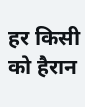हर किसी को हैरान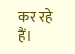कर रहे हैं।